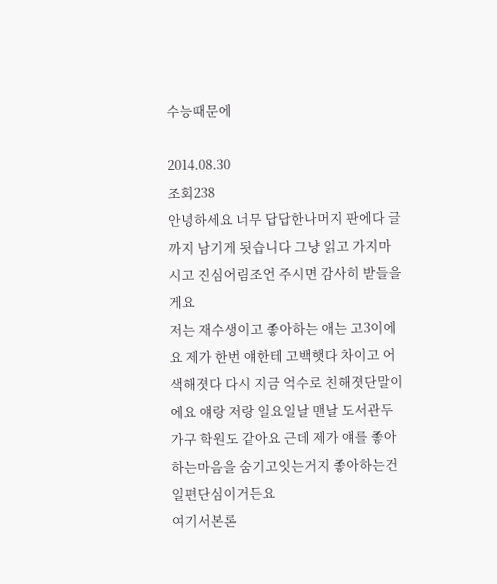수능때문에

2014.08.30
조회238
안녕하세요 너무 답답한나머지 판에다 글까지 남기게 됫습니다 그냥 읽고 가지마시고 진심어림조언 주시면 감사히 받들을게요
저는 재수생이고 좋아하는 애는 고3이에요 제가 한번 얘한테 고백햇다 차이고 어색해졋다 다시 지금 억수로 친해졋단말이에요 얘랑 저랑 일요일날 맨날 도서관두 가구 학원도 같아요 근데 제가 얘를 좋아하는마음을 숨기고잇는거지 좋아하는건 일편단심이거든요
여기서본론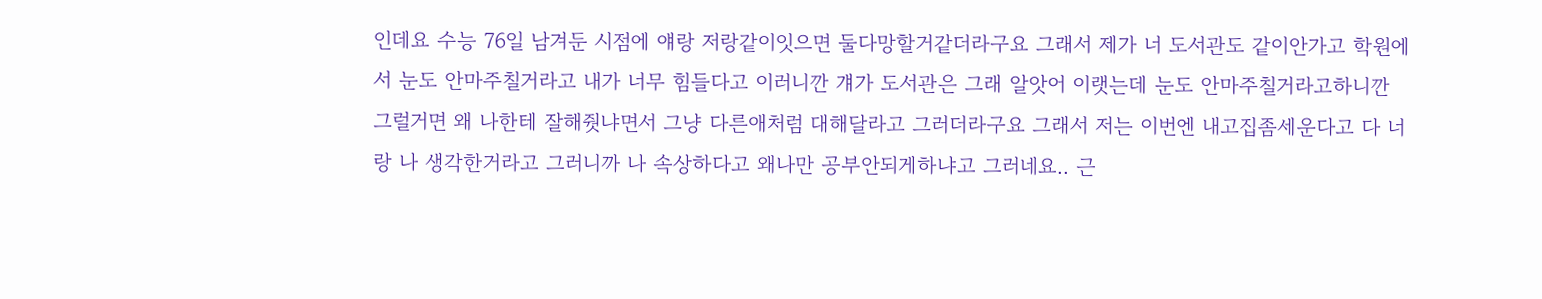인데요 수능 76일 남겨둔 시점에 얘랑 저랑같이잇으면 둘다망할거같더라구요 그래서 제가 너 도서관도 같이안가고 학원에서 눈도 안마주칠거라고 내가 너무 힘들다고 이러니깐 걔가 도서관은 그래 알앗어 이랫는데 눈도 안마주칠거라고하니깐 그럴거면 왜 나한테 잘해줫냐면서 그냥 다른애처럼 대해달라고 그러더라구요 그래서 저는 이번엔 내고집좀세운다고 다 너랑 나 생각한거라고 그러니까 나 속상하다고 왜나만 공부안되게하냐고 그러네요.. 근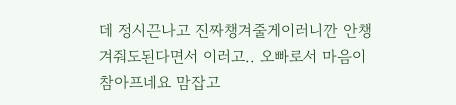데 정시끈나고 진짜챙겨줄게이러니깐 안챙겨줘도된다면서 이러고.. 오빠로서 마음이 참아프네요 맘잡고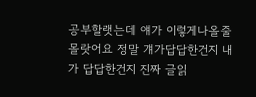공부할랫는데 얘가 이렇게나올줄 몰랏어요 정말 걔가답답한건지 내가 답답한건지 진짜 글읽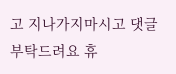고 지나가지마시고 댓글부탁드려요 휴